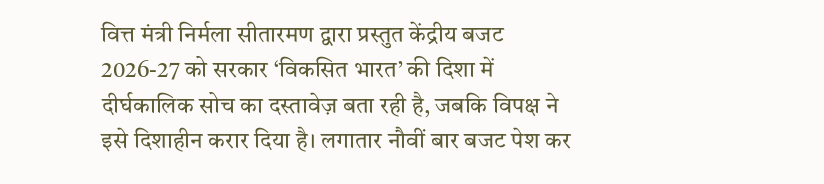वित्त मंत्री निर्मला सीतारमण द्वारा प्रस्तुत केंद्रीय बजट 2026-27 को सरकार ‘विकसित भारत’ की दिशा में दीर्घकालिक सोच का दस्तावेज़ बता रही है, जबकि विपक्ष ने इसे दिशाहीन करार दिया है। लगातार नौवीं बार बजट पेश कर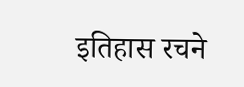इतिहास रचने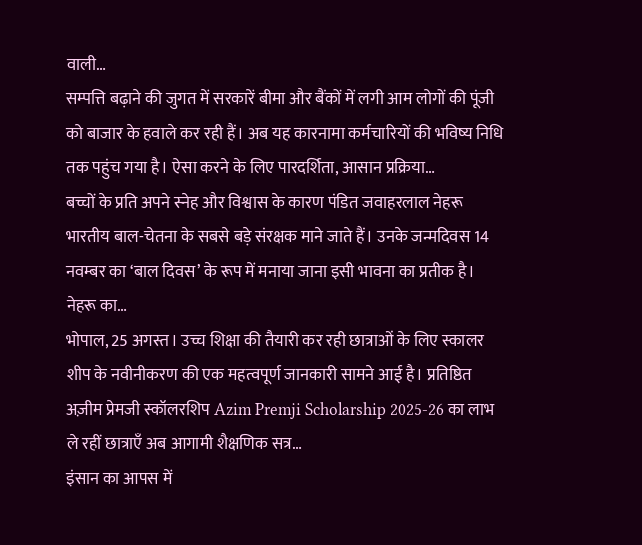वाली…
सम्पत्ति बढ़ाने की जुगत में सरकारें बीमा और बैंकों में लगी आम लोगों की पूंजी को बाजार के हवाले कर रही हैं। अब यह कारनामा कर्मचारियों की भविष्य निधि तक पहुंच गया है। ऐसा करने के लिए पारदर्शिता, आसान प्रक्रिया…
बच्चों के प्रति अपने स्नेह और विश्वास के कारण पंडित जवाहरलाल नेहरू भारतीय बाल-चेतना के सबसे बड़े संरक्षक माने जाते हैं। उनके जन्मदिवस 14 नवम्बर का ‘बाल दिवस’ के रूप में मनाया जाना इसी भावना का प्रतीक है। नेहरू का…
भोपाल, 25 अगस्त। उच्च शिक्षा की तैयारी कर रही छात्राओं के लिए स्कालर शीप के नवीनीकरण की एक महत्वपूर्ण जानकारी सामने आई है। प्रतिष्ठित अज़ीम प्रेमजी स्कॉलरशिप Azim Premji Scholarship 2025-26 का लाभ ले रहीं छात्राएँ अब आगामी शैक्षणिक सत्र…
इंसान का आपस में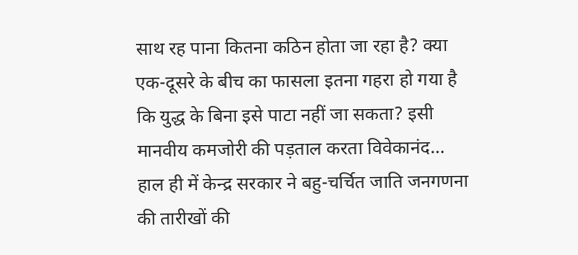साथ रह पाना कितना कठिन होता जा रहा है? क्या एक-दूसरे के बीच का फासला इतना गहरा हो गया है कि युद्ध के बिना इसे पाटा नहीं जा सकता? इसी मानवीय कमजोरी की पड़ताल करता विवेकानंद…
हाल ही में केन्द्र सरकार ने बहु-चर्चित जाति जनगणना की तारीखों की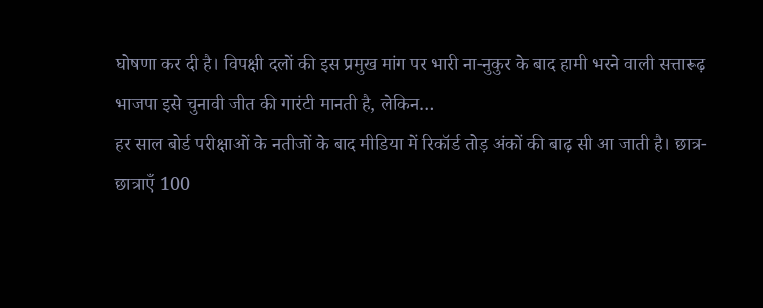घोषणा कर दी है। विपक्षी दलों की इस प्रमुख मांग पर भारी ना-नुकुर के बाद हामी भरने वाली सत्तारूढ़ भाजपा इसे चुनावी जीत की गारंटी मानती है, लेकिन…
हर साल बोर्ड परीक्षाओं के नतीजों के बाद मीडिया में रिकॉर्ड तोड़ अंकों की बाढ़ सी आ जाती है। छात्र-छात्राएँ 100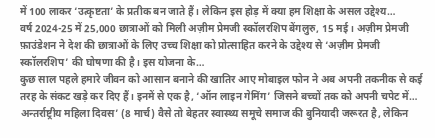में 100 लाकर ‘उत्कृष्टता’ के प्रतीक बन जाते हैं। लेकिन इस होड़ में क्या हम शिक्षा के असल उद्देश्य…
वर्ष 2024-25 में 25,000 छात्राओं को मिली अज़ीम प्रेमजी स्कॉलरशिप बेंगलुरु, 15 मई। अज़ीम प्रेमजी फ़ाउंडेशन ने देश की छात्राओं के लिए उच्च शिक्षा को प्रोत्साहित करने के उद्देश्य से ‘अज़ीम प्रेमजी स्कॉलरशिप’ की घोषणा की है। इस योजना के…
कुछ साल पहले हमारे जीवन को आसान बनाने की खातिर आए मोबाइल फोन ने अब अपनी तकनीक से कई तरह के संकट खड़े कर दिए हैं। इनमें से एक है, ‘ऑन लाइन गेमिंग’ जिसने बच्चों तक को अपनी चपेट में…
अन्तर्राष्ट्रीय महिला दिवस’ (8 मार्च) वैसे तो बेहतर स्वास्थ्य समूचे समाज की बुनियादी जरूरत है, लेकिन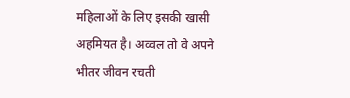महिलाओं के लिए इसकी खासी अहमियत है। अव्वल तो वे अपने भीतर जीवन रचती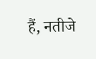हैं, नतीजे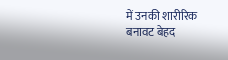में उनकी शारीरिक बनावट बेहद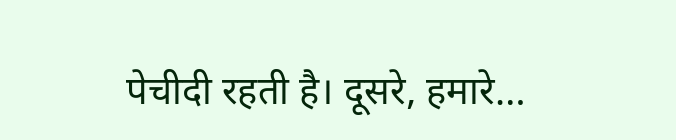पेचीदी रहती है। दूसरे, हमारे…